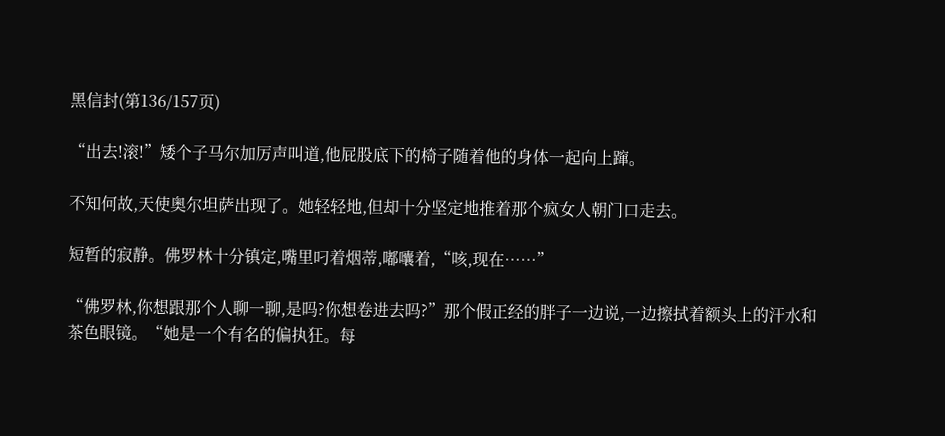黑信封(第136/157页)

“出去!滚!”矮个子马尔加厉声叫道,他屁股底下的椅子随着他的身体一起向上蹿。

不知何故,天使奥尔坦萨出现了。她轻轻地,但却十分坚定地推着那个疯女人朝门口走去。

短暂的寂静。佛罗林十分镇定,嘴里叼着烟蒂,嘟囔着,“咳,现在……”

“佛罗林,你想跟那个人聊一聊,是吗?你想卷进去吗?”那个假正经的胖子一边说,一边擦拭着额头上的汗水和茶色眼镜。“她是一个有名的偏执狂。每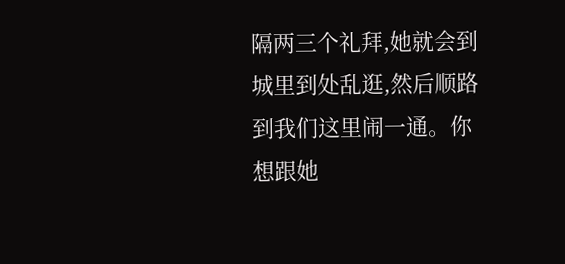隔两三个礼拜,她就会到城里到处乱逛,然后顺路到我们这里闹一通。你想跟她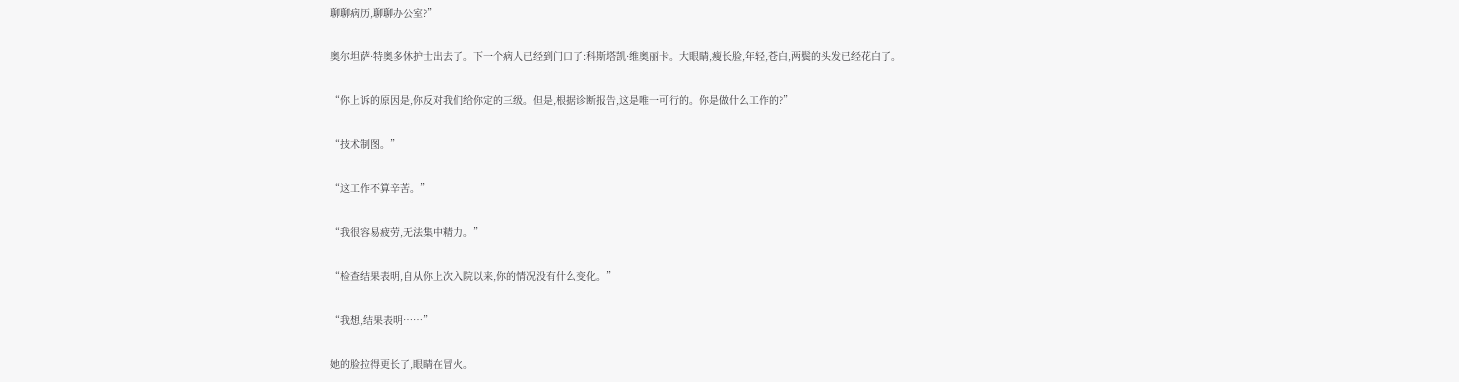聊聊病历,聊聊办公室?”

奥尔坦萨·特奥多休护士出去了。下一个病人已经到门口了:科斯塔凯·维奥丽卡。大眼睛,瘦长脸,年轻,苍白,两鬓的头发已经花白了。

“你上诉的原因是,你反对我们给你定的三级。但是,根据诊断报告,这是唯一可行的。你是做什么工作的?”

“技术制图。”

“这工作不算辛苦。”

“我很容易疲劳,无法集中精力。”

“检查结果表明,自从你上次入院以来,你的情况没有什么变化。”

“我想,结果表明……”

她的脸拉得更长了,眼睛在冒火。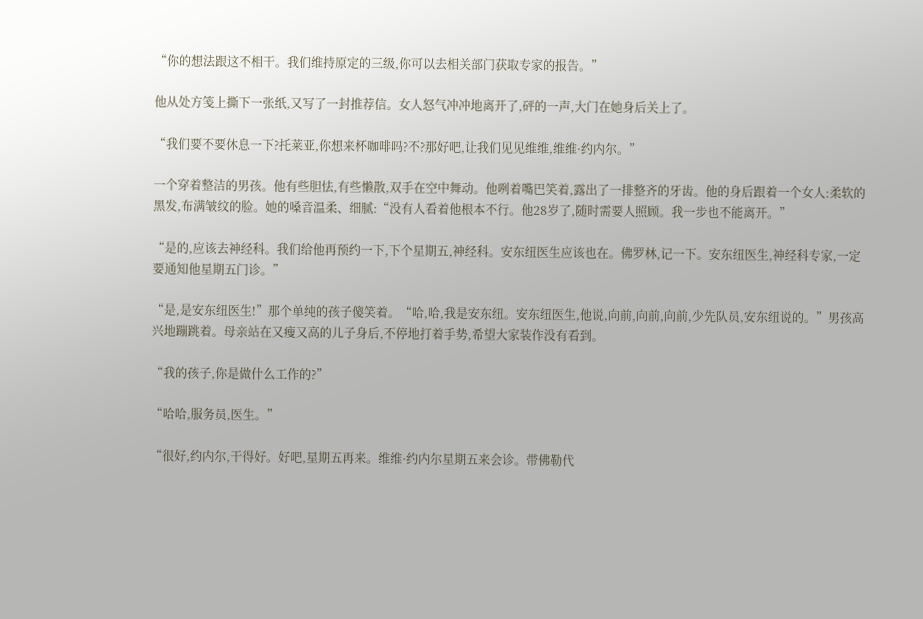“你的想法跟这不相干。我们维持原定的三级,你可以去相关部门获取专家的报告。”

他从处方笺上撕下一张纸,又写了一封推荐信。女人怒气冲冲地离开了,砰的一声,大门在她身后关上了。

“我们要不要休息一下?托莱亚,你想来杯咖啡吗?不?那好吧,让我们见见维维,维维·约内尔。”

一个穿着整洁的男孩。他有些胆怯,有些懒散,双手在空中舞动。他咧着嘴巴笑着,露出了一排整齐的牙齿。他的身后跟着一个女人:柔软的黑发,布满皱纹的脸。她的嗓音温柔、细腻:“没有人看着他根本不行。他28岁了,随时需要人照顾。我一步也不能离开。”

“是的,应该去神经科。我们给他再预约一下,下个星期五,神经科。安东纽医生应该也在。佛罗林,记一下。安东纽医生,神经科专家,一定要通知他星期五门诊。”

“是,是安东纽医生!”那个单纯的孩子傻笑着。“哈,哈,我是安东纽。安东纽医生,他说,向前,向前,向前,少先队员,安东纽说的。”男孩高兴地蹦跳着。母亲站在又瘦又高的儿子身后,不停地打着手势,希望大家装作没有看到。

“我的孩子,你是做什么工作的?”

“哈哈,服务员,医生。”

“很好,约内尔,干得好。好吧,星期五再来。维维·约内尔星期五来会诊。带佛勒代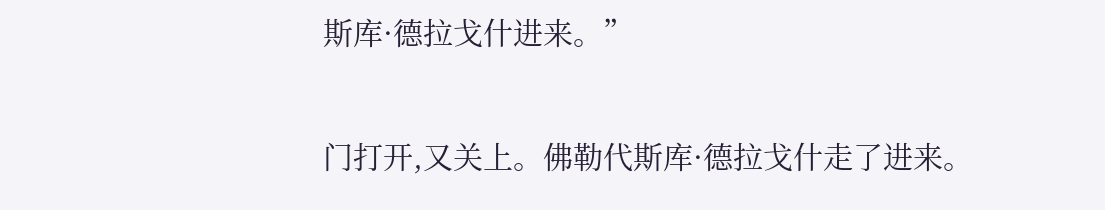斯库·德拉戈什进来。”

门打开,又关上。佛勒代斯库·德拉戈什走了进来。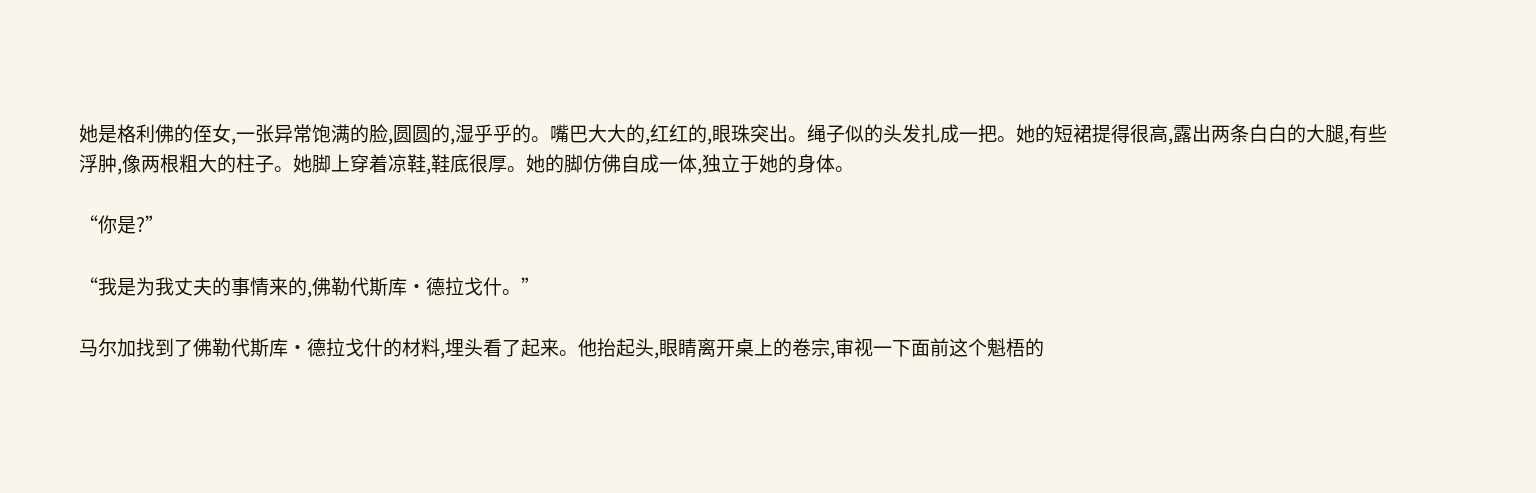她是格利佛的侄女,一张异常饱满的脸,圆圆的,湿乎乎的。嘴巴大大的,红红的,眼珠突出。绳子似的头发扎成一把。她的短裙提得很高,露出两条白白的大腿,有些浮肿,像两根粗大的柱子。她脚上穿着凉鞋,鞋底很厚。她的脚仿佛自成一体,独立于她的身体。

“你是?”

“我是为我丈夫的事情来的,佛勒代斯库·德拉戈什。”

马尔加找到了佛勒代斯库·德拉戈什的材料,埋头看了起来。他抬起头,眼睛离开桌上的卷宗,审视一下面前这个魁梧的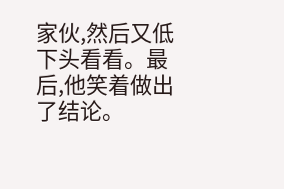家伙,然后又低下头看看。最后,他笑着做出了结论。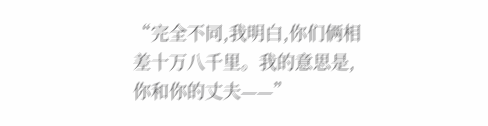“完全不同,我明白,你们俩相差十万八千里。我的意思是,你和你的丈夫——”